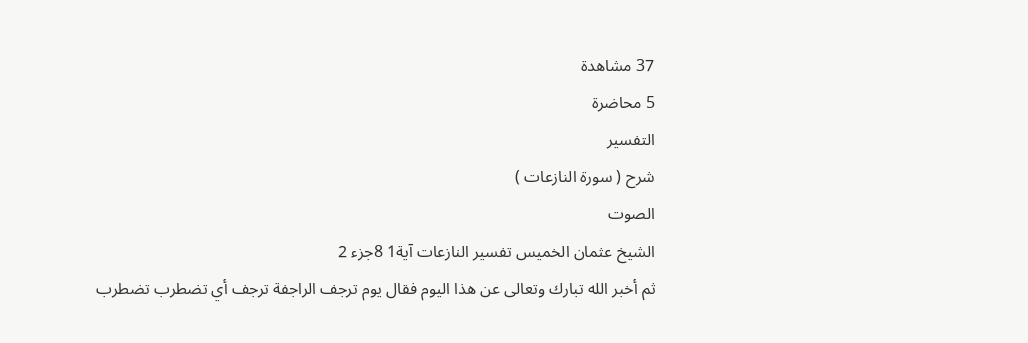37 مشاهدة
5 محاضرة
التفسير
شرح ( سورة النازعات )
الصوت
الشيخ عثمان الخميس تفسير النازعات آية1 8جزء 2
ثم أخبر الله تبارك وتعالى عن هذا اليوم فقال يوم ترجف الراجفة ترجف أي تضطرب تضطرب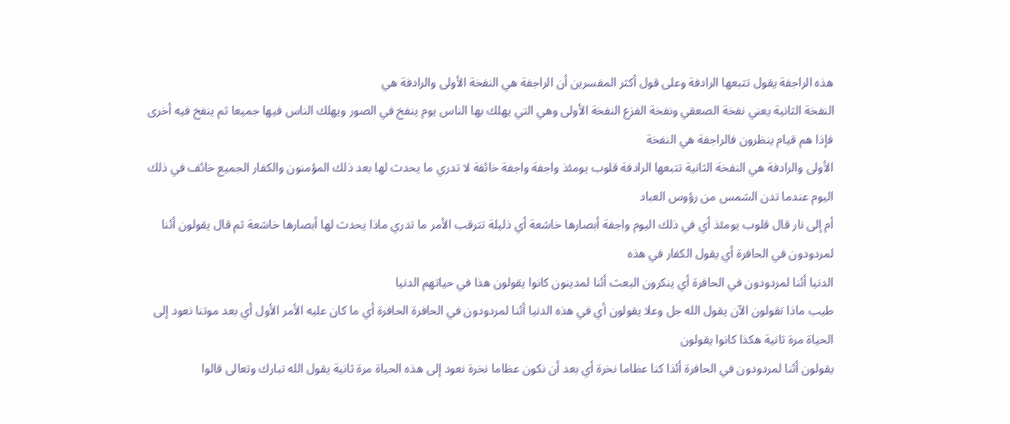هذه الراجفة يقول تتبعها الرادفة وعلى قول أكثر المفسرين أن الراجفة هي النفخة الأولى والرادفة هي
النفخة الثانية يعني نفخة الصعقي ونفخة الفزع النفخة الأولى وهي التي يهلك بها الناس يوم ينفخ في الصور ويهلك الناس فيها جميعا ثم ينفخ فيه أخرى فإذا هم قيام ينظرون فالراجفة هي النفخة
الأولى والرادفة هي النفخة الثانية تتبعها الرادفة قلوب يومئذ واجفة واجفة خائفة لا تدري ما يحدث لها بعد ذلك المؤمنون والكفار الجميع خائف في ذلك اليوم عندما تدن الشمس من رؤوس العباد
أم إلى نار قال قلوب يومئذ أي في ذلك اليوم واجفة أبصارها خاشعة أي ذليلة تترقب الأمر ما تدري ماذا يحدث لها أبصارها خاشعة ثم قال يقولون أئنا لمردودون في الحافرة أي يقول الكفار في هذه
الدنيا أئنا لمردودون في الحافرة أي ينكرون البعث أئنا لمدينون كانوا يقولون هذا في حياتهم الدنيا
طيب ماذا تقولون الآن يقول الله جل وعلا يقولون أي في هذه الدنيا أئنا لمردودون في الحافرة الحافرة أي ما كان عليه الأمر الأول أي بعد موتنا نعود إلى الحياة مرة ثانية هكذا كانوا يقولون
يقولون أئنا لمردودون في الحافرة أئذا كنا عظاما نخرة أي بعد أن نكون عظاما نخرة نعود إلى هذه الحياة مرة ثانية يقول الله تبارك وتعالى قالوا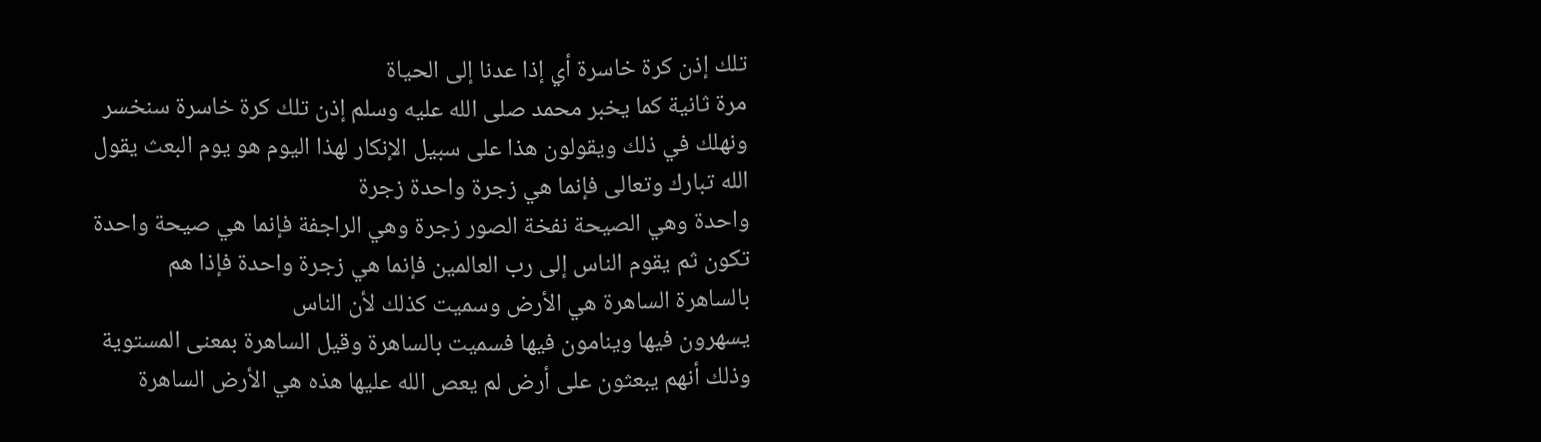تلك إذن كرة خاسرة أي إذا عدنا إلى الحياة
مرة ثانية كما يخبر محمد صلى الله عليه وسلم إذن تلك كرة خاسرة سنخسر ونهلك في ذلك ويقولون هذا على سبيل الإنكار لهذا اليوم هو يوم البعث يقول الله تبارك وتعالى فإنما هي زجرة واحدة زجرة
واحدة وهي الصيحة نفخة الصور زجرة وهي الراجفة فإنما هي صيحة واحدة تكون ثم يقوم الناس إلى رب العالمين فإنما هي زجرة واحدة فإذا هم بالساهرة الساهرة هي الأرض وسميت كذلك لأن الناس
يسهرون فيها وينامون فيها فسميت بالساهرة وقيل الساهرة بمعنى المستوية وذلك أنهم يبعثون على أرض لم يعص الله عليها هذه هي الأرض الساهرة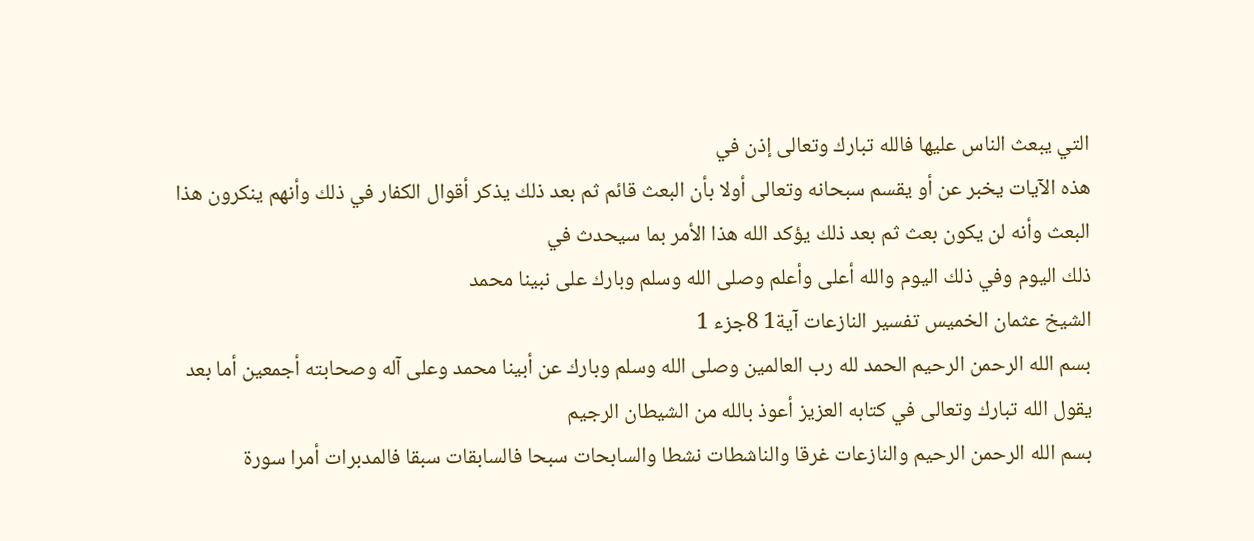التي يبعث الناس عليها فالله تبارك وتعالى إذن في
هذه الآيات يخبر عن أو يقسم سبحانه وتعالى أولا بأن البعث قائم ثم بعد ذلك يذكر أقوال الكفار في ذلك وأنهم ينكرون هذا البعث وأنه لن يكون بعث ثم بعد ذلك يؤكد الله هذا الأمر بما سيحدث في
ذلك اليوم وفي ذلك اليوم والله أعلى وأعلم وصلى الله وسلم وبارك على نبينا محمد
الشيخ عثمان الخميس تفسير النازعات آية1 8جزء 1
بسم الله الرحمن الرحيم الحمد لله رب العالمين وصلى الله وسلم وبارك عن أبينا محمد وعلى آله وصحابته أجمعين أما بعد يقول الله تبارك وتعالى في كتابه العزيز أعوذ بالله من الشيطان الرجيم
بسم الله الرحمن الرحيم والنازعات غرقا والناشطات نشطا والسابحات سبحا فالسابقات سبقا فالمدبرات أمرا سورة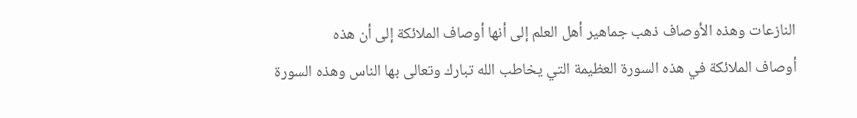النازعات وهذه الأوصاف ذهب جماهير أهل العلم إلى أنها أوصاف الملائكة إلى أن هذه
أوصاف الملائكة في هذه السورة العظيمة التي يخاطب الله تبارك وتعالى بها الناس وهذه السورة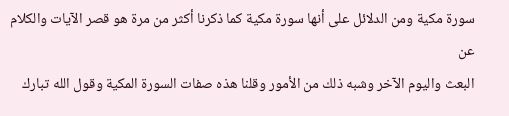سورة مكية ومن الدلائل على أنها سورة مكية كما ذكرنا أكثر من مرة هو قصر الآيات والكلام عن
البعث واليوم الآخر وشبه ذلك من الأمور وقلنا هذه صفات السورة المكية وقول الله تبارك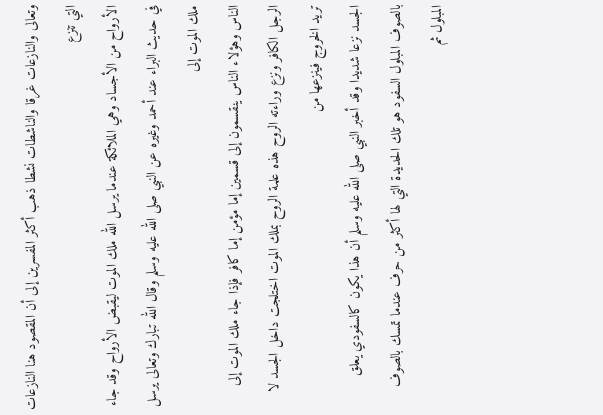وتعالى والنازعات غرقا والناشطات نشطا ذهب أكثر المفسرين إلى أن المقصود هنا النازعات التي تنزع
الأرواح من الأجساد وهي الملائكة عندما يرسل الله ملك الموت ليقبض الأرواح وقد جاء في حديث البراء عند أحمد وغيره عن النبي صلى الله عليه وسلم وقال الله تبارك وتعالى يرسل ملك الموت إلى
الناس وهؤلاء الناس ينقسمون إلى قسمين إما مؤمن إما كافر فإذا جاء ملك الموت إلى الرجل الكافر ونزع وراءته الروح هذه علمة الروح بملك الموت اختلجت داخل الجسد لا تريد الخروج فينزعها من
الجسد نزعا شديدا وقد أخبر النبي صلى الله عليه وسلم أن هذا يكون كالسفودي يعلق بالصوف المبلول السفود هو تلك الحديدة التي لها أكثر من حرف عندما تمسك بالصوف المبلول ثم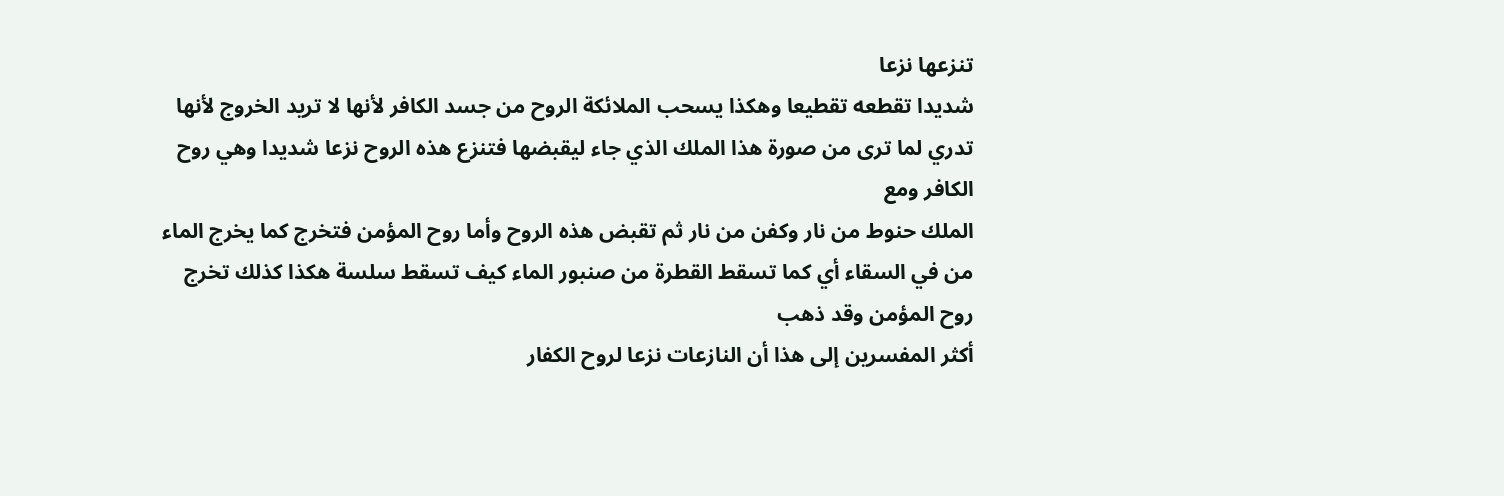تنزعها نزعا
شديدا تقطعه تقطيعا وهكذا يسحب الملائكة الروح من جسد الكافر لأنها لا تريد الخروج لأنها تدري لما ترى من صورة هذا الملك الذي جاء ليقبضها فتنزع هذه الروح نزعا شديدا وهي روح الكافر ومع
الملك حنوط من نار وكفن من نار ثم تقبض هذه الروح وأما روح المؤمن فتخرج كما يخرج الماء من في السقاء أي كما تسقط القطرة من صنبور الماء كيف تسقط سلسة هكذا كذلك تخرج روح المؤمن وقد ذهب
أكثر المفسرين إلى هذا أن النازعات نزعا لروح الكفار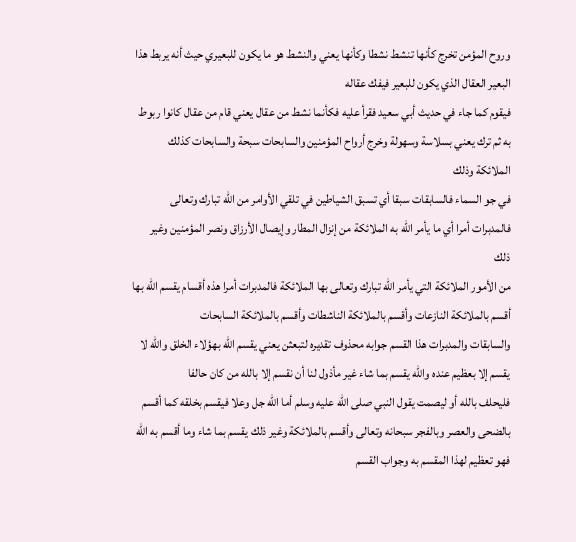وروح المؤمن تخرج كأنها تنشط نشطا وكأنها يعني والنشط هو ما يكون للبعيري حيث أنه يربط هذا البعير العقال الذي يكون للبعير فيفك عقاله
فيقوم كما جاء في حديث أبي سعيد فقرأ عليه فكأنما نشط من عقال يعني قام من عقال كانوا ربوط به ثم ترك يعني بسلاسة وسهولة وخرج أرواح المؤمنين والسابحات سبحة والسابحات كذلك الملائكة وذلك
في جو السماء فالسابقات سبقا أي تسبق الشياطين في تلقي الأوامر من الله تبارك وتعالى فالمدبرات أمرا أي ما يأمر الله به الملائكة من إنزال المطار وإيصال الأرزاق ونصر المؤمنين وغير ذلك
من الأمور الملائكة التي يأمر الله تبارك وتعالى بها الملائكة فالمدبرات أمرا هذه أقسام يقسم الله بها أقسم بالملائكة النازعات وأقسم بالملائكة الناشطات وأقسم بالملائكة السابحات
والسابقات والمدبرات هذا القسم جوابه محذوف تقديره لتبعثن يعني يقسم الله بهؤلاء الخلق والله لا يقسم إلا بعظيم عنده والله يقسم بما شاء غير مأذول لنا أن نقسم إلا بالله من كان حالفا
فليحلف بالله أو ليصمت يقول النبي صلى الله عليه وسلم أما الله جل وعلا فيقسم بخلقه كما أقسم بالضحى والعصر وبالفجر سبحانه وتعالى وأقسم بالملائكة وغير ذلك يقسم بما شاء وما أقسم به الله
فهو تعظيم لهذا المقسم به وجواب القسم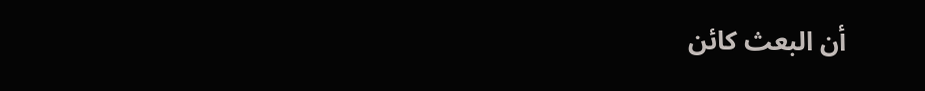أن البعث كائن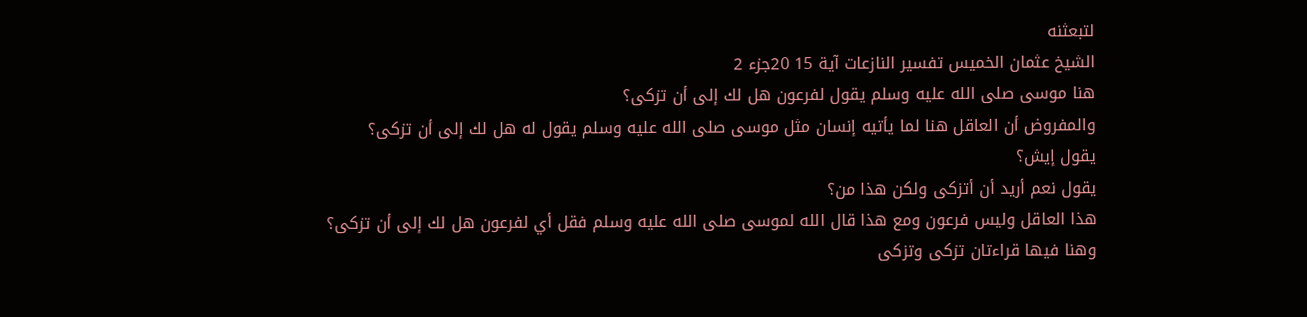لتبعثنه
الشيخ عثمان الخميس تفسير النازعات آية 15 20جزء 2
هنا موسى صلى الله عليه وسلم يقول لفرعون هل لك إلى أن تزكى؟
والمفروض أن العاقل هنا لما يأتيه إنسان مثل موسى صلى الله عليه وسلم يقول له هل لك إلى أن تزكى؟
يقول إيش؟
يقول نعم أريد أن أتزكى ولكن هذا من؟
هذا العاقل وليس فرعون ومع هذا قال الله لموسى صلى الله عليه وسلم فقل أي لفرعون هل لك إلى أن تزكى؟
وهنا فيها قراءتان تزكى وتزكى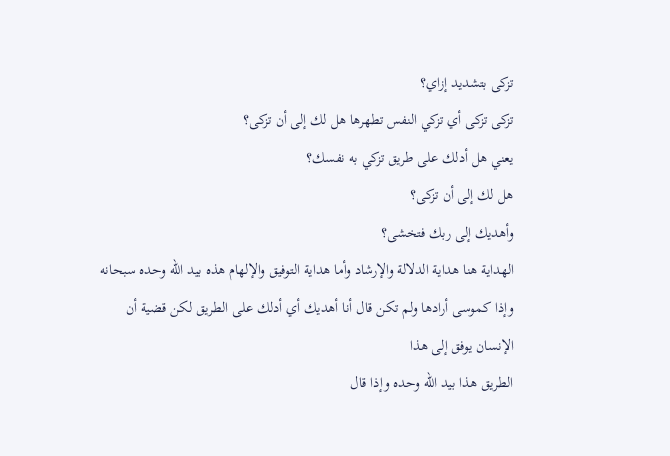تزكى بتشديد إزاي؟
تزكى تزكى أي تزكي النفس تطهرها هل لك إلى أن تزكى؟
يعني هل أدلك على طريق تزكي به نفسك؟
هل لك إلى أن تزكى؟
وأهديك إلى ربك فتخشى؟
الهداية هنا هداية الدلالة والإرشاد وأما هداية التوفيق والإلهام هذه بيد الله وحده سبحانه وإذا كموسى أرادها ولم تكن قال أنا أهديك أي أدلك على الطريق لكن قضية أن الإنسان يوفق إلى هذا
الطريق هذا بيد الله وحده وإذا قال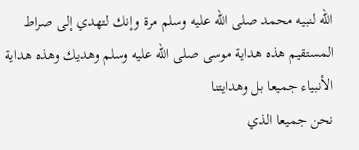الله لنبيه محمد صلى الله عليه وسلم مرة وإنك لتهدي إلى صراط المستقيم هذه هداية موسى صلى الله عليه وسلم وهديك وهذه هداية الأنبياء جميعا بل وهدايتنا
نحن جميعا الذي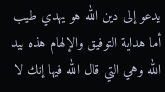يدعو إلى دين الله هو يهدي طيب أما هداية التوفيق والإلهام هذه بيد الله وهي التي قال الله فيها إنك لا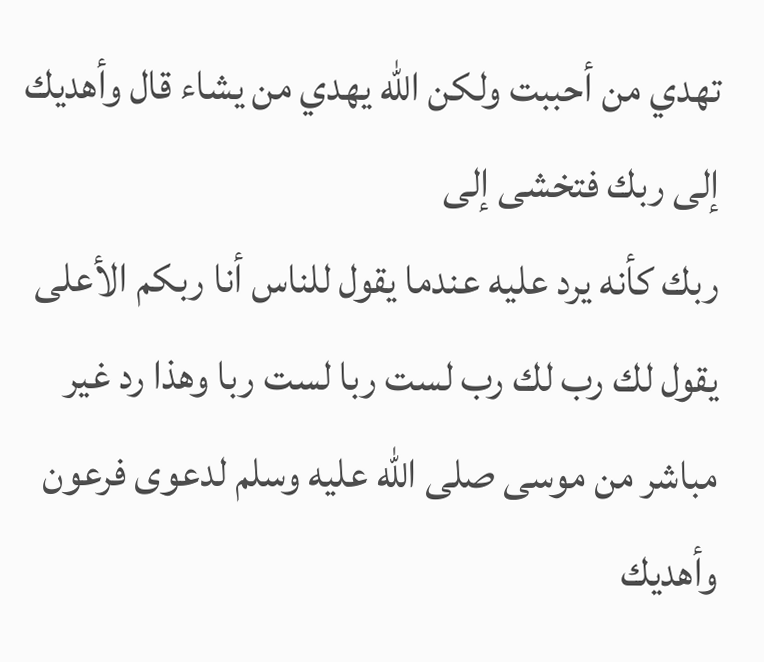تهدي من أحببت ولكن الله يهدي من يشاء قال وأهديك إلى ربك فتخشى إلى
ربك كأنه يرد عليه عندما يقول للناس أنا ربكم الأعلى يقول لك رب لك رب لست ربا لست ربا وهذا رد غير مباشر من موسى صلى الله عليه وسلم لدعوى فرعون وأهديك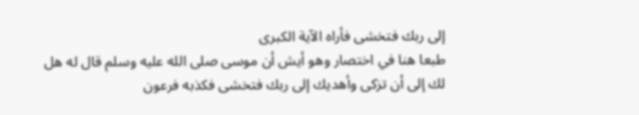إلى ربك فتخشى فأراه الآية الكبرى
طبعا هنا في اختصار وهو أيش أن موسى صلى الله عليه وسلم قال له هل لك إلى أن تزكى وأهديك إلى ربك فتخشى فكذبه فرعون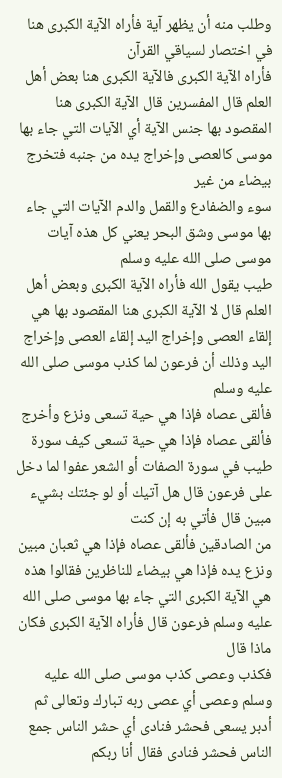وطلب منه أن يظهر آية فأراه الآية الكبرى هنا في اختصار لسياقي القرآن
فأراه الآية الكبرى فالآية الكبرى هنا بعض أهل العلم قال المفسرين قال الآية الكبرى هنا المقصود بها جنس الآية أي الآيات التي جاء بها موسى كالعصى وإخراج يده من جنبه فتخرج بيضاء من غير
سوء والضفادع والقمل والدم الآيات التي جاء بها موسى وشق البحر يعني كل هذه آيات موسى صلى الله عليه وسلم
طيب يقول الله فأراه الآية الكبرى وبعض أهل العلم قال لا الآية الكبرى هنا المقصود بها هي إلقاء العصى وإخراج اليد إلقاء العصى وإخراج اليد وذلك أن فرعون لما كذب موسى صلى الله عليه وسلم
فألقى عصاه فإذا هي حية تسعى ونزع وأخرج فألقى عصاه فإذا هي حية تسعى كيف سورة طيب في سورة الصفات أو الشعر عفوا لما دخل على فرعون قال هل آتيك أو لو جئتك بشيء مبين قال فأتي به إن كنت
من الصادقين فألقى عصاه فإذا هي ثعبان مبين ونزع يده فإذا هي بيضاء للناظرين فقالوا هذه هي الآية الكبرى التي جاء بها موسى صلى الله عليه وسلم فرعون قال فأراه الآية الكبرى فكان ماذا قال
فكذب وعصى كذب موسى صلى الله عليه وسلم وعصى أي عصى ربه تبارك وتعالى ثم أدبر يسعى فحشر فنادى أي حشر الناس جمع الناس فحشر فنادى فقال أنا ربكم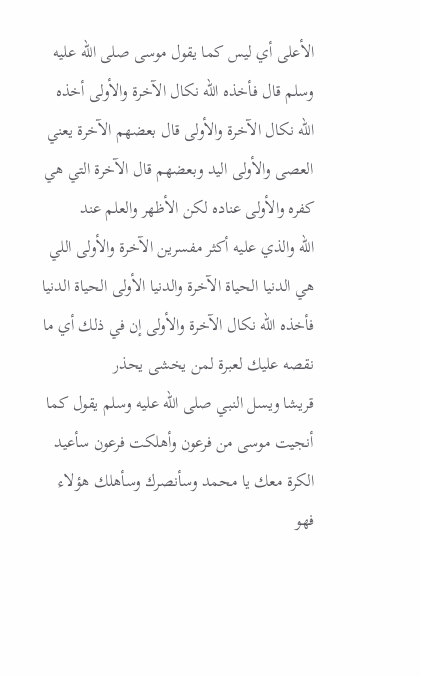الأعلى أي ليس كما يقول موسى صلى الله عليه
وسلم قال فأخذه الله نكال الآخرة والأولى أخذه الله نكال الآخرة والأولى قال بعضهم الآخرة يعني العصى والأولى اليد وبعضهم قال الآخرة التي هي كفره والأولى عناده لكن الأظهر والعلم عند
الله والذي عليه أكثر مفسرين الآخرة والأولى اللي هي الدنيا الحياة الآخرة والدنيا الأولى الحياة الدنيا فأخذه الله نكال الآخرة والأولى إن في ذلك أي ما نقصه عليك لعبرة لمن يخشى يحذر
قريشا ويسل النبي صلى الله عليه وسلم يقول كما أنجيت موسى من فرعون وأهلكت فرعون سأعيد الكرة معك يا محمد وسأنصرك وسأهلك هؤلاء فهو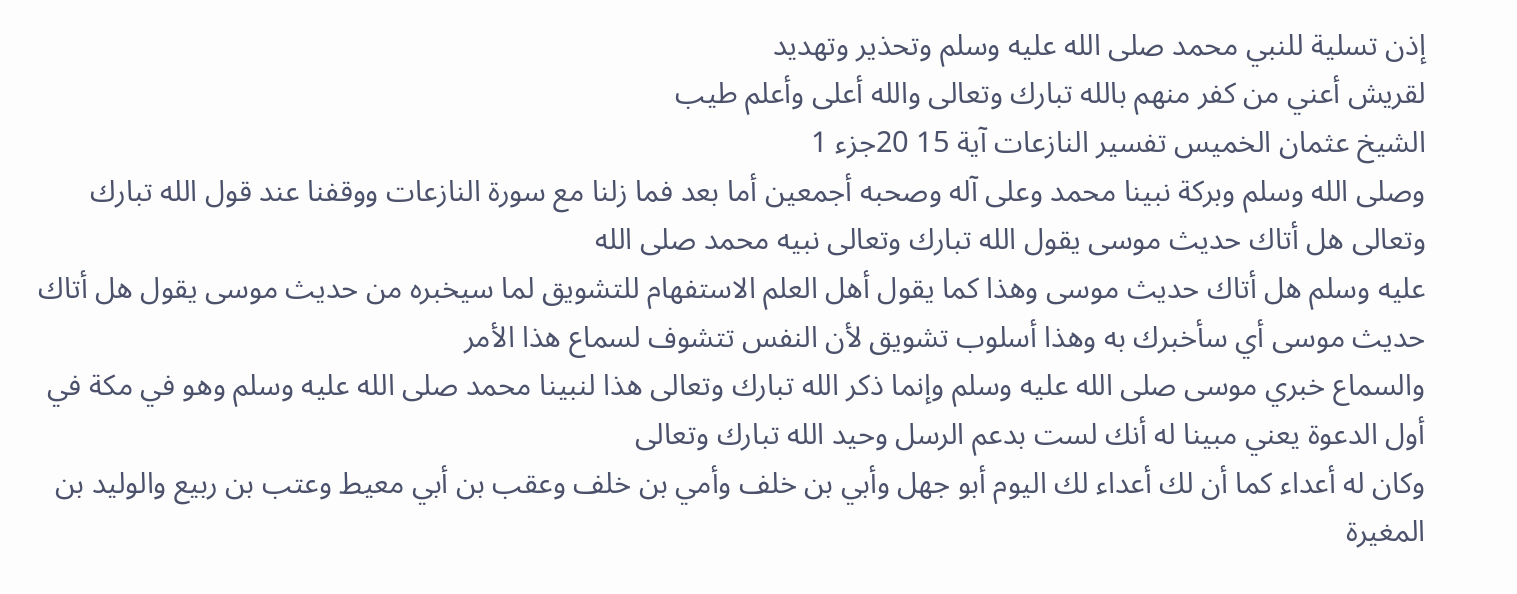إذن تسلية للنبي محمد صلى الله عليه وسلم وتحذير وتهديد
لقريش أعني من كفر منهم بالله تبارك وتعالى والله أعلى وأعلم طيب
الشيخ عثمان الخميس تفسير النازعات آية 15 20جزء 1
وصلى الله وسلم وبركة نبينا محمد وعلى آله وصحبه أجمعين أما بعد فما زلنا مع سورة النازعات ووقفنا عند قول الله تبارك وتعالى هل أتاك حديث موسى يقول الله تبارك وتعالى نبيه محمد صلى الله
عليه وسلم هل أتاك حديث موسى وهذا كما يقول أهل العلم الاستفهام للتشويق لما سيخبره من حديث موسى يقول هل أتاك حديث موسى أي سأخبرك به وهذا أسلوب تشويق لأن النفس تتشوف لسماع هذا الأمر
والسماع خبري موسى صلى الله عليه وسلم وإنما ذكر الله تبارك وتعالى هذا لنبينا محمد صلى الله عليه وسلم وهو في مكة في أول الدعوة يعني مبينا له أنك لست بدعم الرسل وحيد الله تبارك وتعالى
وكان له أعداء كما أن لك أعداء لك اليوم أبو جهل وأبي بن خلف وأمي بن خلف وعقب بن أبي معيط وعتب بن ربيع والوليد بن المغيرة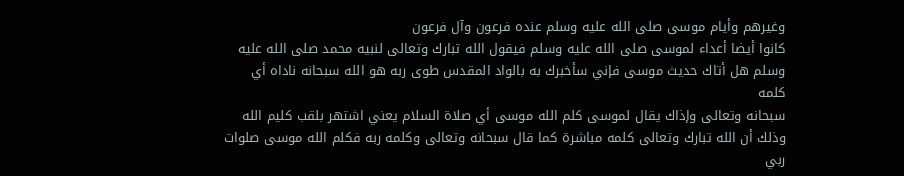وغيرهم وأيام موسى صلى الله عليه وسلم عنده فرعون وآل فرعون
كانوا أيضا أعداء لموسى صلى الله عليه وسلم فيقول الله تبارك وتعالى لنبيه محمد صلى الله عليه وسلم هل أتاك حديث موسى فإني سأخبرك به بالواد المقدس طوى ربه هو الله سبحانه ناداه أي كلمه
سبحانه وتعالى وإذاك يقال لموسى كلم الله موسى أي صلاة السلام يعني اشتهر بلقب كليم الله وذلك أن الله تبارك وتعالى كلمه مباشرة كما قال سبحانه وتعالى وكلمه ربه فكلم الله موسى صلوات ربي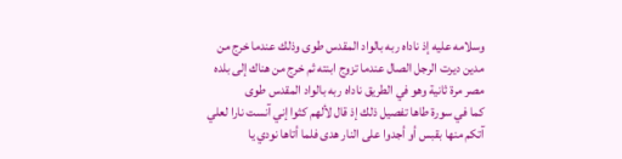وسلامه عليه إذ ناداه ربه بالواد المقدس طوى وذلك عندما خرج من مدين ديرت الرجل الصال عندما تزوج ابنته ثم خرج من هناك إلى بلده مصر مرة ثانية وهو في الطريق ناداه ربه بالواد المقدس طوى
كما في سورة طاها تفصيل ذلك إذ قال لألهم كثوا إني آنست نارا لعلي آتكم منها بقبس أو أجدوا على النار هدى فلما أتاها نودي يا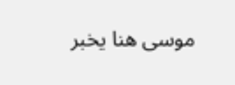موسى هنا يخبر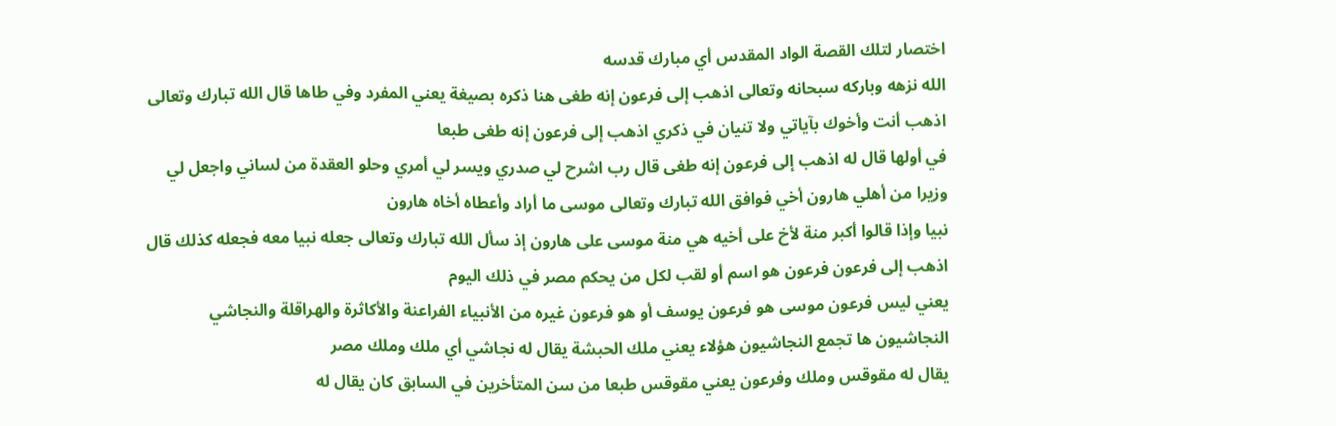اختصار لتلك القصة الواد المقدس أي مبارك قدسه
الله نزهه وباركه سبحانه وتعالى اذهب إلى فرعون إنه طغى هنا ذكره بصيغة يعني المفرد وفي طاها قال الله تبارك وتعالى اذهب أنت وأخوك بآياتي ولا تنيان في ذكري اذهب إلى فرعون إنه طغى طبعا
في أولها قال له اذهب إلى فرعون إنه طغى قال رب اشرح لي صدري ويسر لي أمري وحلو العقدة من لساني واجعل لي وزيرا من أهلي هارون أخي فوافق الله تبارك وتعالى موسى ما أراد وأعطاه أخاه هارون
نبيا وإذا قالوا أكبر منة لأخ على أخيه هي منة موسى على هارون إذ سأل الله تبارك وتعالى جعله نبيا معه فجعله كذلك قال اذهب إلى فرعون فرعون هو اسم أو لقب لكل من يحكم مصر في ذلك اليوم
يعني ليس فرعون موسى هو فرعون يوسف أو هو فرعون غيره من الأنبياء الفراعنة والأكاثرة والهراقلة والنجاشي النجاشيون ها تجمع النجاشيون هؤلاء يعني ملك الحبشة يقال له نجاشي أي ملك وملك مصر
يقال له مقوقس وملك وفرعون يعني مقوقس طبعا من سن المتأخرين في السابق كان يقال له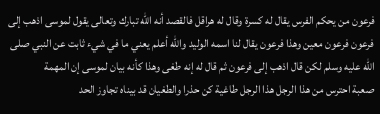فرعون من يحكم الفرس يقال له كسرة وقال له هراقل فالقصد أنه الله تبارك وتعالى يقول لموسى اذهب إلى
فرعون فرعون معين وهذا فرعون يقال لنا اسمه الوليد والله أعلم يعني ما في شيء ثابت عن النبي صلى الله عليه وسلم لكن قال اذهب إلى فرعون ثم قال له إنه طغى وهذا كأنه بيان لموسى إن المهمة
صعبة احترس من هذا الرجل هذا الرجل طاغية كن حذرا والطغيان قد بيناه تجاوز الحد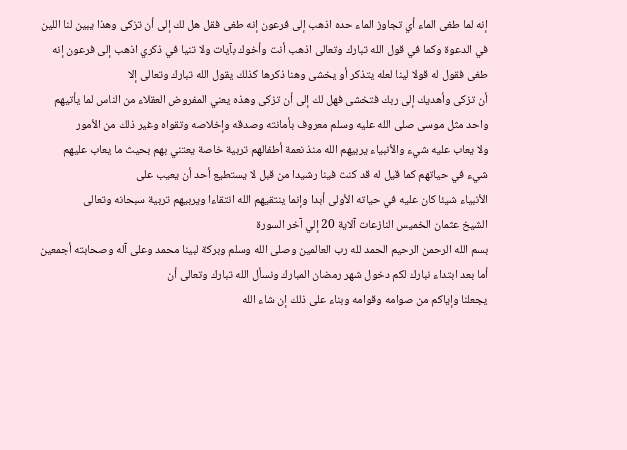إنه لما طغى الماء أي تجاوز الماء حده اذهب إلى فرعون إنه طغى فقل هل لك إلى أن تزكى وهذا يبين لنا اللين
في الدعوة وكما في قول الله تبارك وتعالى اذهب أنت وأخوك بآيات ولا تنيا في ذكري اذهب إلى فرعون إنه طغى فقول له قولا لينا لعله يتذكر أو يخشى وهنا ذكرها كذلك يقول الله تبارك وتعالى إلا
أن تزكى وأهديك إلى ربك فتخشى فهل لك إلى أن تزكى وهذه يعني المفروض العقلاء من الناس لما يأتيهم واحد مثل موسى صلى الله عليه وسلم معروف بأمانته وصدقه وإخلاصه وتقواه وغير ذلك من الأمور
ولا يعاب عليه شيء والأنبياء يربيهم الله منذ نعمة أطفالهم تربية خاصة يعتني بهم بحيث ما يعاب عليهم شيء في حياتهم كما قيل له قد كنت فينا رشيدا من قبل لا يستطيع أحد أن يعيب على
الأنبياء شيئا كان عليه في حياته الأولى أبدا وإنما ينتقيهم الله انتقاءا ويربيهم تربية سبحانه وتعالى
الشيخ عثمان الخميس النازعات آلاية 20 إلي آخر السورة
بسم الله الرحمن الرحيم الحمد لله رب العالمين وصلى الله وسلم وبركة لبينا محمد وعلى آله وصحابته أجمعين أما بعد ابتداء نبارك لكم دخول شهر رمضان المبارك ونسأل الله تبارك وتعالى أن
يجعلنا وإياكم من صوامه وقوامه وبناء على ذلك إن شاء الله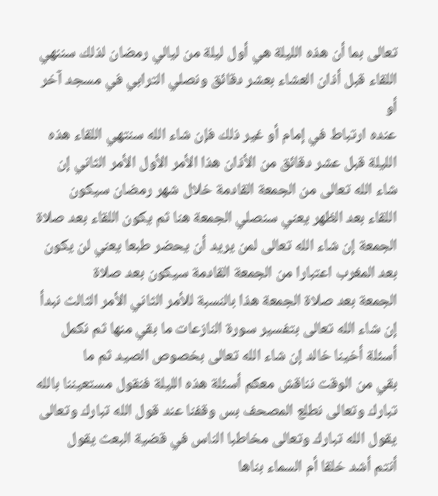تعالى بما أن هذه الليلة هي أول ليلة من ليالي رمضان لذلك سننهي اللقاء قبل أذان العشاء بعشر دقائق ونصلي الترابي في مسجد آخر أو
عنده ارتباط في إمام أو غير ذلك فإن شاء الله سنتهي اللقاء هذه الليلة قبل عشر دقائق من الأذان هذا الأمر الأول الأمر الثاني إن شاء الله تعالى من الجمعة القادمة خلال شهر رمضان سيكون
اللقاء بعد الظهر يعني سنصلي الجمعة هنا ثم يكون اللقاء بعد صلاة الجمعة إن شاء الله تعالى لمن يريد أن يحضر طبعا يعني لن يكون بعد المغرب اعتبارا من الجمعة القادمة سيكون بعد صلاة
الجمعة بعد صلاة الجمعة هذا بالنسبة للأمر الثاني الأمر الثالث نبدأ إن شاء الله تعالى بتفسير سورة النازعات ما بقي منها ثم نكمل أسئلة أخينا خالد إن شاء الله تعالى بخصوص الصيد ثم ما
بقي من الوقت نناقش معكم أسئلة هذه الليلة فنقول مستعيننا بالله تبارك وتعالى نطلع المصحف بس وقفنا عند قول الله تبارك وتعالى يقول الله تبارك وتعالى مخاطبا الناس في قضية البعث يقول
أنتم أشد خلقا أم السماء بناها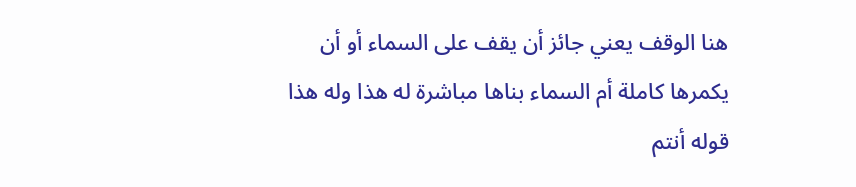هنا الوقف يعني جائز أن يقف على السماء أو أن يكمرها كاملة أم السماء بناها مباشرة له هذا وله هذا قوله أنتم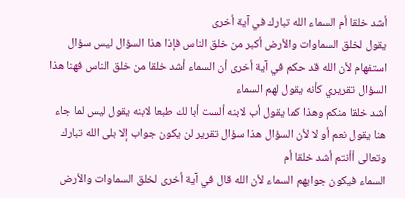أشد خلقا أم السماء الله تبارك في آية أخرى
يقول لخلق السماوات والأرض أكبر من خلق الناس فإذا هذا السؤال ليس سؤال استفهام لأن الله قد حكم في آية أخرى أن السماء أشد خلقا من خلق الناس فهنا هذا السؤال تقريري كأنه يقول لهم السماء
أشد خلقا منكم وهذا كما يقول أب لابنه ألست أبا لك طبعا لابنه يقول ليس لما جاء هنا يقول نعم أو لا لأن السؤال هذا سؤال تقرير لن يكون جواب إلا بلى الله تبارك وتعالى أأنتم أشد خلقا أم
السماء فيكون جوابهم السماء لأن الله قال في آية أخرى لخلق السماوات والأرض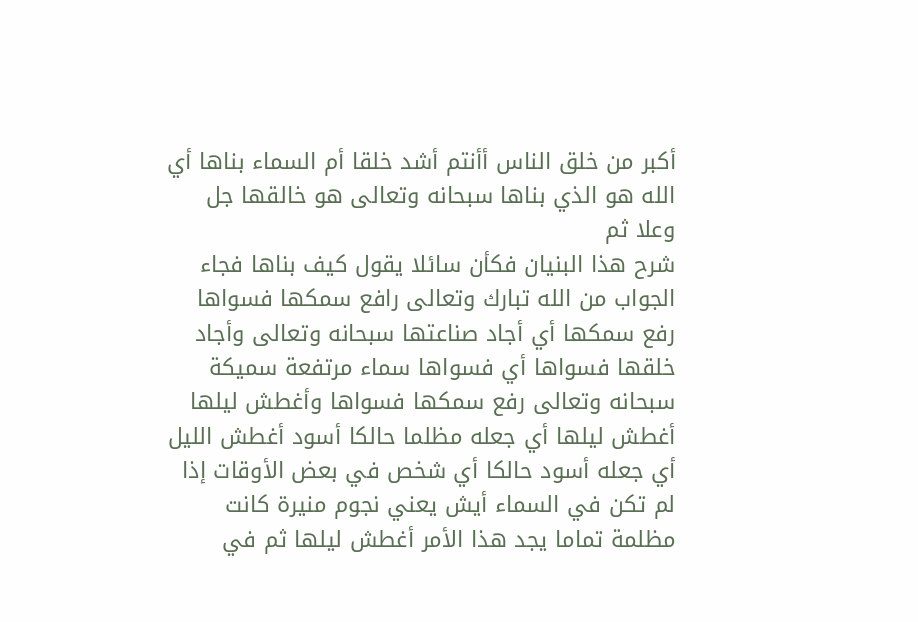أكبر من خلق الناس أأنتم أشد خلقا أم السماء بناها أي الله هو الذي بناها سبحانه وتعالى هو خالقها جل وعلا ثم
شرح هذا البنيان فكأن سائلا يقول كيف بناها فجاء الجواب من الله تبارك وتعالى رافع سمكها فسواها رفع سمكها أي أجاد صناعتها سبحانه وتعالى وأجاد خلقها فسواها أي فسواها سماء مرتفعة سميكة
سبحانه وتعالى رفع سمكها فسواها وأغطش ليلها أغطش ليلها أي جعله مظلما حالكا أسود أغطش الليل أي جعله أسود حالكا أي شخص في بعض الأوقات إذا لم تكن في السماء أيش يعني نجوم منيرة كانت
مظلمة تماما يجد هذا الأمر أغطش ليلها ثم في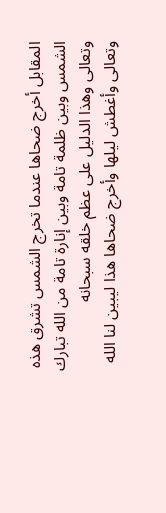المقابل أخرج ضحاها عندما تخرج الشمس تشرق هذه الشمس وبين ظلمة تامة وبين إنارة تامة من الله تبارك وتعالى وهذا الدليل على عظم خلقه سبحانه
وتعالى وأغطش ليلها وأخرج ضحاها هذا ليبين لنا الله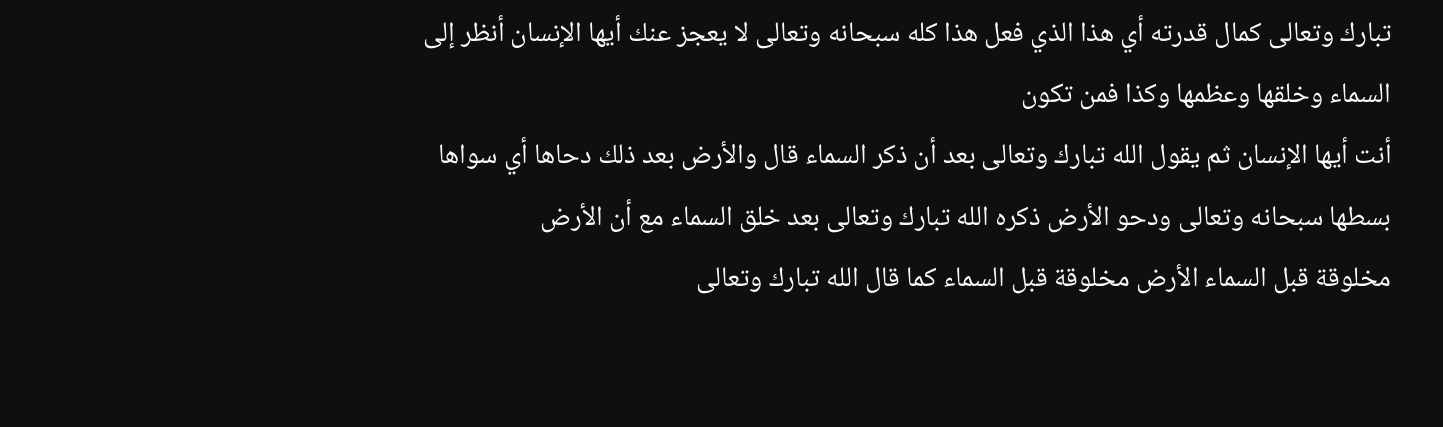تبارك وتعالى كمال قدرته أي هذا الذي فعل هذا كله سبحانه وتعالى لا يعجز عنك أيها الإنسان أنظر إلى السماء وخلقها وعظمها وكذا فمن تكون
أنت أيها الإنسان ثم يقول الله تبارك وتعالى بعد أن ذكر السماء قال والأرض بعد ذلك دحاها أي سواها بسطها سبحانه وتعالى ودحو الأرض ذكره الله تبارك وتعالى بعد خلق السماء مع أن الأرض
مخلوقة قبل السماء الأرض مخلوقة قبل السماء كما قال الله تبارك وتعالى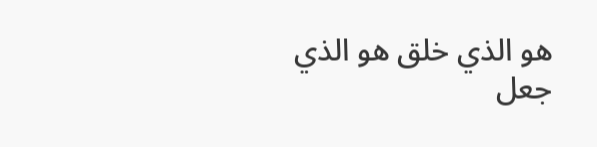هو الذي خلق هو الذي جعل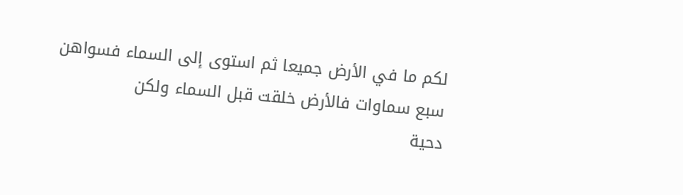لكم ما في الأرض جميعا ثم استوى إلى السماء فسواهن سبع سماوات فالأرض خلقت قبل السماء ولكن
دحية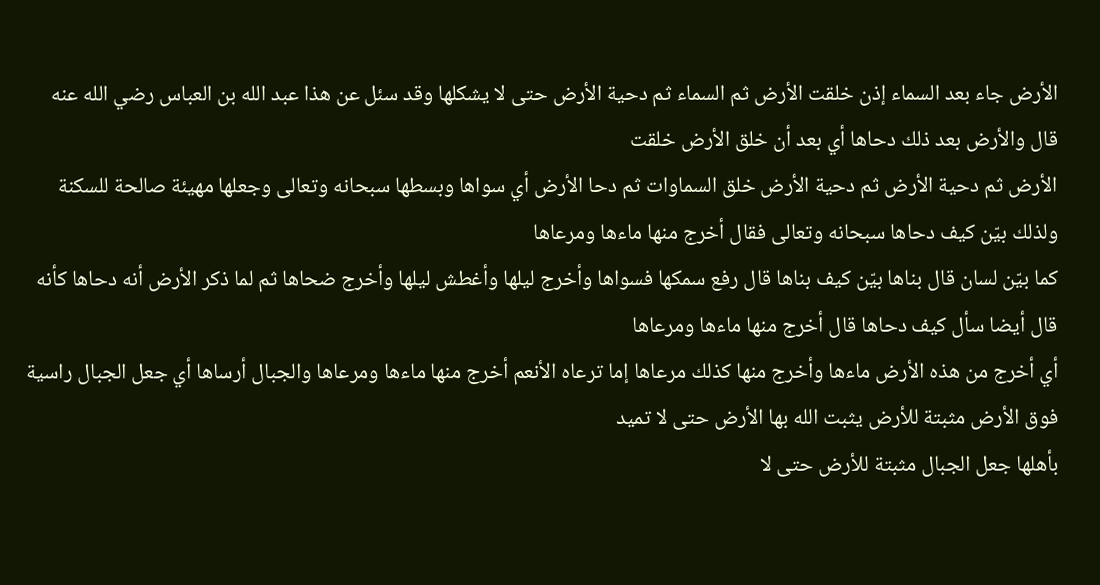الأرض جاء بعد السماء إذن خلقت الأرض ثم السماء ثم دحية الأرض حتى لا يشكلها وقد سئل عن هذا عبد الله بن العباس رضي الله عنه قال والأرض بعد ذلك دحاها أي بعد أن خلق الأرض خلقت
الأرض ثم دحية الأرض ثم دحية الأرض خلق السماوات ثم دحا الأرض أي سواها وبسطها سبحانه وتعالى وجعلها مهيئة صالحة للسكنة ولذلك بيّن كيف دحاها سبحانه وتعالى فقال أخرج منها ماءها ومرعاها
كما بيّن لسان قال بناها بيّن كيف بناها قال رفع سمكها فسواها وأخرج ليلها وأغطش ليلها وأخرج ضحاها ثم لما ذكر الأرض أنه دحاها كأنه قال أيضا سأل كيف دحاها قال أخرج منها ماءها ومرعاها
أي أخرج من هذه الأرض ماءها وأخرج منها كذلك مرعاها إما ترعاه الأنعم أخرج منها ماءها ومرعاها والجبال أرساها أي جعل الجبال راسية فوق الأرض مثبتة للأرض يثبت الله بها الأرض حتى لا تميد
بأهلها جعل الجبال مثبتة للأرض حتى لا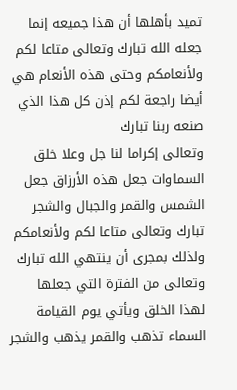تميد بأهلها أن هذا جميعه إنما جعله الله تبارك وتعالى متاعا لكم ولأنعامكم وحتى هذه الأنعام هي أيضا راجعة لكم إذن كل هذا الذي صنعه ربنا تبارك
وتعالى إكراما لنا جل وعلا خلق السماوات جعل هذه الأرزاق جعل الشمس والقمر والجبال والشجر تبارك وتعالى متاعا لكم ولأنعامكم ولذلك بمجرى أن ينتهي الله تبارك وتعالى من الفترة التي جعلها
لهذا الخلق ويأتي يوم القيامة السماء تذهب والقمر يذهب والشجر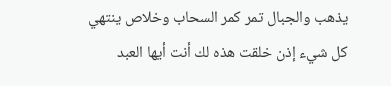يذهب والجبال تمر كمر السحاب وخلاص ينتهي كل شيء إذن خلقت هذه لك أنت أيها العبد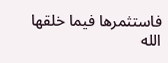فاستثمرها فيما خلقها الله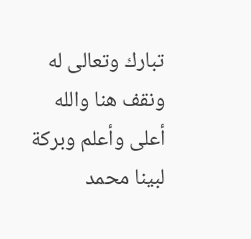تبارك وتعالى له
ونقف هنا والله أعلى وأعلم وبركة لبينا محمد